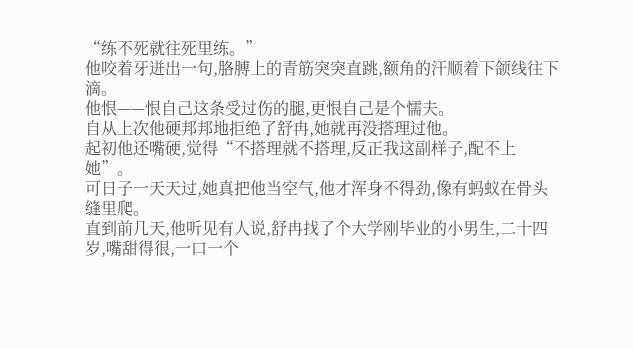“练不死就往死里练。”
他咬着牙迸出一句,胳膊上的青筋突突直跳,额角的汗顺着下颌线往下滴。
他恨——恨自己这条受过伤的腿,更恨自己是个懦夫。
自从上次他硬邦邦地拒绝了舒冉,她就再没搭理过他。
起初他还嘴硬,觉得“不搭理就不搭理,反正我这副样子,配不上她”。
可日子一天天过,她真把他当空气,他才浑身不得劲,像有蚂蚁在骨头缝里爬。
直到前几天,他听见有人说,舒冉找了个大学刚毕业的小男生,二十四岁,嘴甜得很,一口一个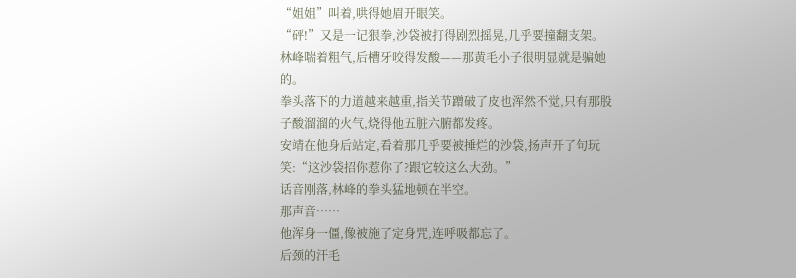“姐姐”叫着,哄得她眉开眼笑。
“砰!”又是一记狠拳,沙袋被打得剧烈摇晃,几乎要撞翻支架。
林峰喘着粗气,后槽牙咬得发酸——那黄毛小子很明显就是骗她的。
拳头落下的力道越来越重,指关节蹭破了皮也浑然不觉,只有那股子酸溜溜的火气,烧得他五脏六腑都发疼。
安靖在他身后站定,看着那几乎要被捶烂的沙袋,扬声开了句玩笑:“这沙袋招你惹你了?跟它较这么大劲。”
话音刚落,林峰的拳头猛地顿在半空。
那声音……
他浑身一僵,像被施了定身咒,连呼吸都忘了。
后颈的汗毛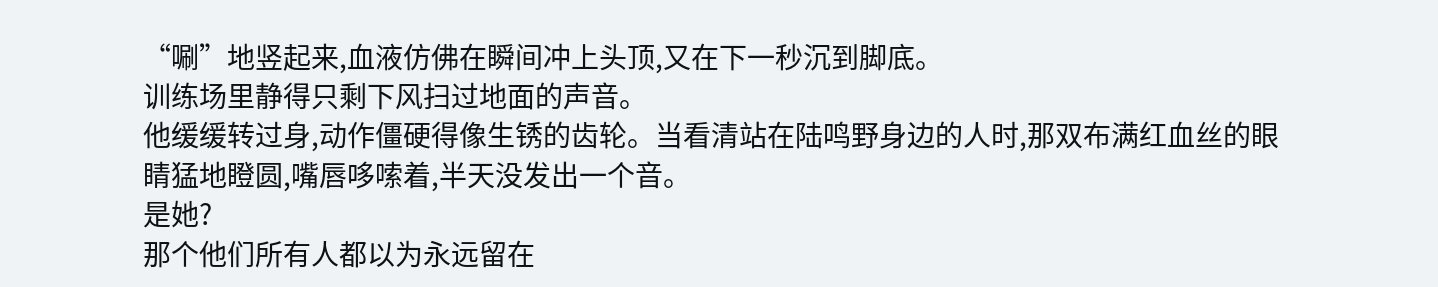“唰”地竖起来,血液仿佛在瞬间冲上头顶,又在下一秒沉到脚底。
训练场里静得只剩下风扫过地面的声音。
他缓缓转过身,动作僵硬得像生锈的齿轮。当看清站在陆鸣野身边的人时,那双布满红血丝的眼睛猛地瞪圆,嘴唇哆嗦着,半天没发出一个音。
是她?
那个他们所有人都以为永远留在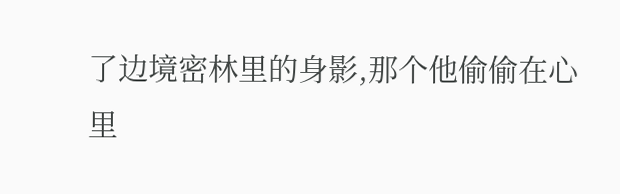了边境密林里的身影,那个他偷偷在心里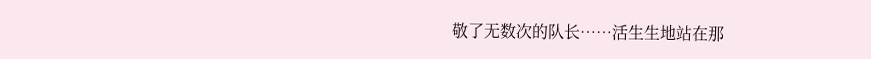敬了无数次的队长……活生生地站在那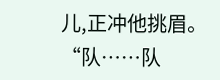儿,正冲他挑眉。
“队……队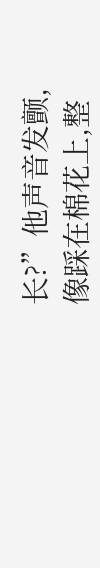长?”他声音发颤,像踩在棉花上,整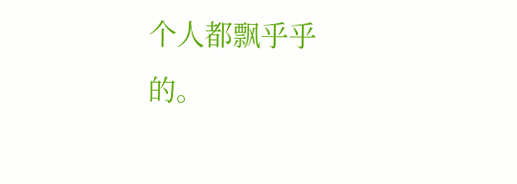个人都飘乎乎的。